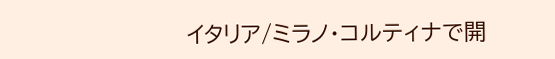イタリア/ミラノ・コルティナで開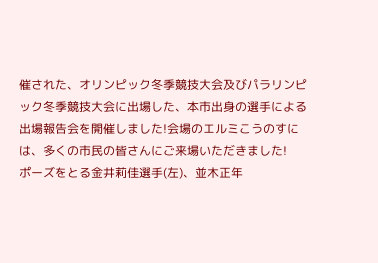催された、オリンピック冬季競技大会及びパラリンピック冬季競技大会に出場した、本市出身の選手による出場報告会を開催しました!会場のエルミこうのすには、多くの市民の皆さんにご来場いただきました!
ポーズをとる金井莉佳選手(左)、並木正年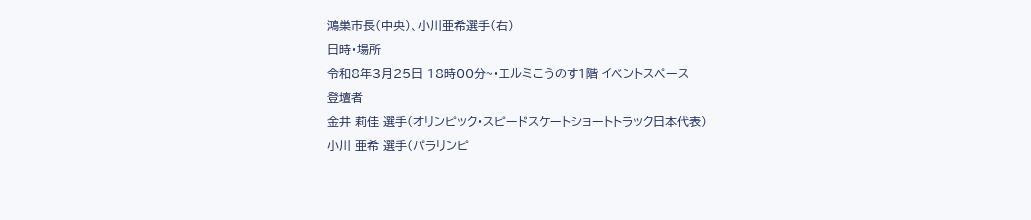鴻巣市長(中央)、小川亜希選手(右)
日時・場所
令和8年3月25日 18時00分~・エルミこうのす1階 イベントスペース
登壇者
金井 莉佳 選手(オリンピック・スピードスケートショートトラック日本代表)
小川 亜希 選手(パラリンピ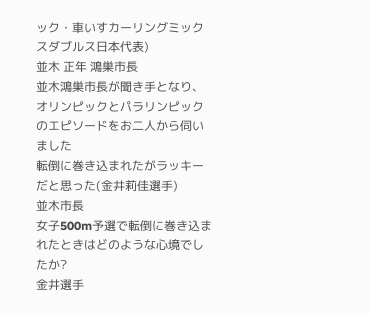ック・車いすカーリングミックスダブルス日本代表)
並木 正年 鴻巣市長
並木鴻巣市長が聞き手となり、オリンピックとパラリンピックのエピソードをお二人から伺いました
転倒に巻き込まれたがラッキーだと思った(金井莉佳選手)
並木市長
女子500m予選で転倒に巻き込まれたときはどのような心境でしたか?
金井選手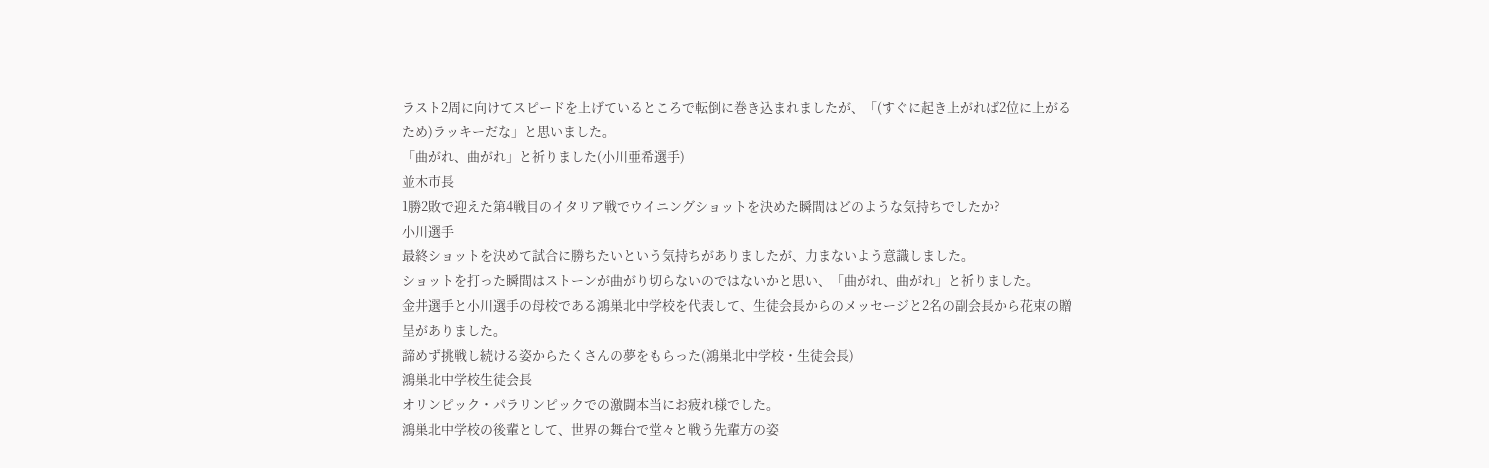ラスト2周に向けてスピードを上げているところで転倒に巻き込まれましたが、「(すぐに起き上がれば2位に上がるため)ラッキーだな」と思いました。
「曲がれ、曲がれ」と祈りました(小川亜希選手)
並木市長
1勝2敗で迎えた第4戦目のイタリア戦でウイニングショットを決めた瞬間はどのような気持ちでしたか?
小川選手
最終ショットを決めて試合に勝ちたいという気持ちがありましたが、力まないよう意識しました。
ショットを打った瞬間はストーンが曲がり切らないのではないかと思い、「曲がれ、曲がれ」と祈りました。
金井選手と小川選手の母校である鴻巣北中学校を代表して、生徒会長からのメッセージと2名の副会長から花束の贈呈がありました。
諦めず挑戦し続ける姿からたくさんの夢をもらった(鴻巣北中学校・生徒会長)
鴻巣北中学校生徒会長
オリンピック・パラリンピックでの激闘本当にお疲れ様でした。
鴻巣北中学校の後輩として、世界の舞台で堂々と戦う先輩方の姿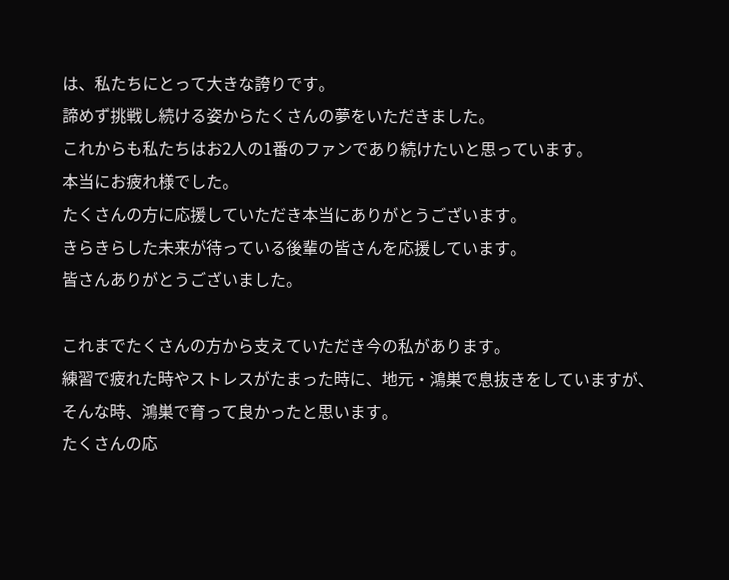は、私たちにとって大きな誇りです。
諦めず挑戦し続ける姿からたくさんの夢をいただきました。
これからも私たちはお2人の1番のファンであり続けたいと思っています。
本当にお疲れ様でした。
たくさんの方に応援していただき本当にありがとうございます。
きらきらした未来が待っている後輩の皆さんを応援しています。
皆さんありがとうございました。

これまでたくさんの方から支えていただき今の私があります。
練習で疲れた時やストレスがたまった時に、地元・鴻巣で息抜きをしていますが、
そんな時、鴻巣で育って良かったと思います。
たくさんの応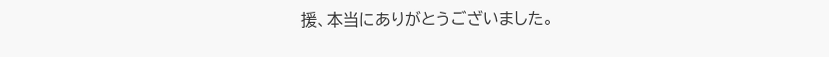援、本当にありがとうございました。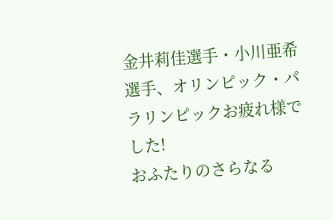金井莉佳選手・小川亜希選手、オリンピック・パラリンピックお疲れ様でした!
おふたりのさらなる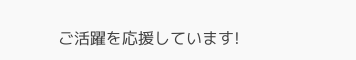ご活躍を応援しています!